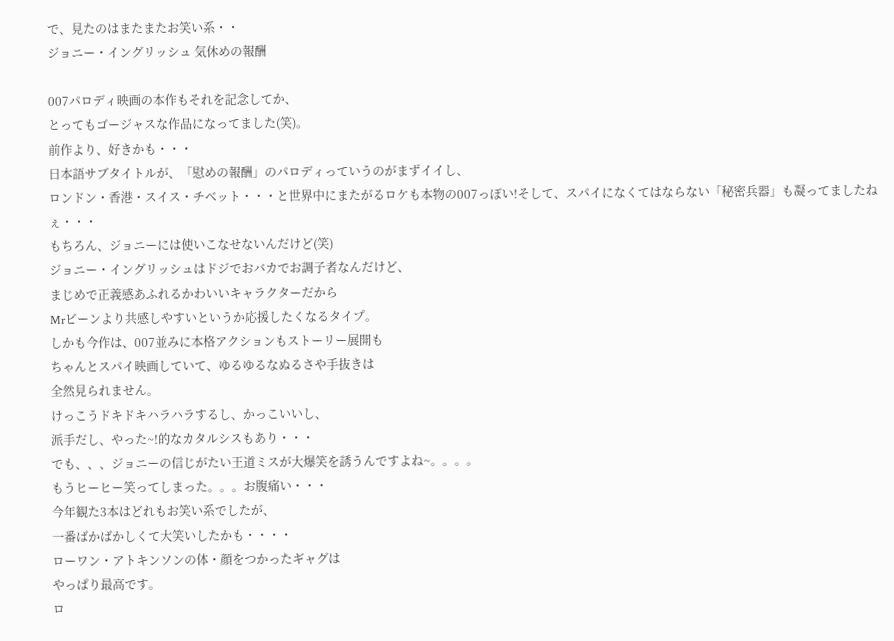で、見たのはまたまたお笑い系・・
ジョニー・イングリッシュ 気休めの報酬

007パロディ映画の本作もそれを記念してか、
とってもゴージャスな作品になってました(笑)。
前作より、好きかも・・・
日本語サブタイトルが、「慰めの報酬」のパロディっていうのがまずイイし、
ロンドン・香港・スイス・チベット・・・と世界中にまたがるロケも本物の007っぽい!そして、スパイになくてはならない「秘密兵器」も凝ってましたねぇ・・・
もちろん、ジョニーには使いこなせないんだけど(笑)
ジョニー・イングリッシュはドジでおバカでお調子者なんだけど、
まじめで正義感あふれるかわいいキャラクターだから
Mrビーンより共感しやすいというか応援したくなるタイプ。
しかも今作は、007並みに本格アクションもストーリー展開も
ちゃんとスパイ映画していて、ゆるゆるなぬるさや手抜きは
全然見られません。
けっこうドキドキハラハラするし、かっこいいし、
派手だし、やった~!的なカタルシスもあり・・・
でも、、、ジョニーの信じがたい王道ミスが大爆笑を誘うんですよね~。。。。
もうヒーヒー笑ってしまった。。。お腹痛い・・・
今年観た3本はどれもお笑い系でしたが、
一番ばかばかしくて大笑いしたかも・・・・
ローワン・アトキンソンの体・顔をつかったギャグは
やっぱり最高です。
ロ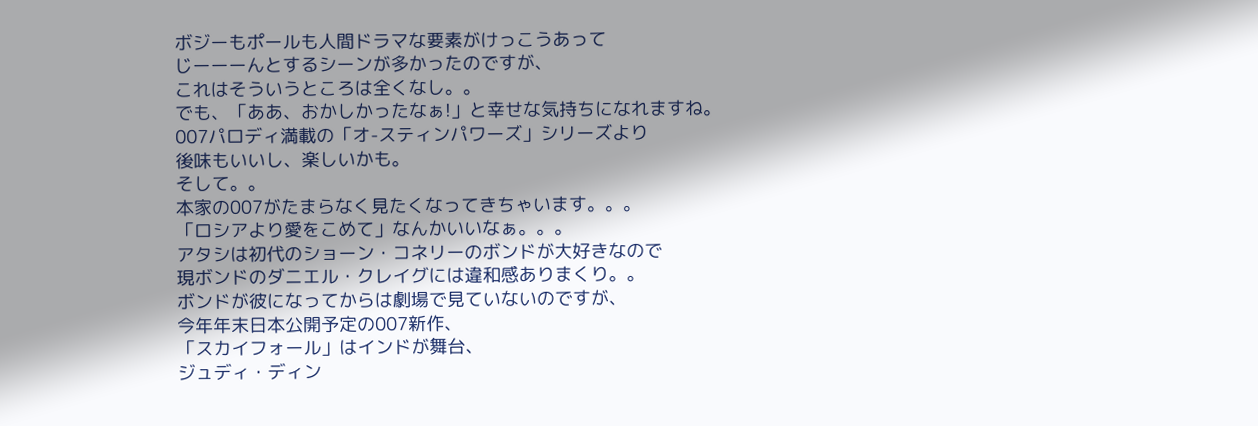ボジーもポールも人間ドラマな要素がけっこうあって
じーーーんとするシーンが多かったのですが、
これはそういうところは全くなし。。
でも、「ああ、おかしかったなぁ!」と幸せな気持ちになれますね。
007パロディ満載の「オ-スティンパワーズ」シリーズより
後味もいいし、楽しいかも。
そして。。
本家の007がたまらなく見たくなってきちゃいます。。。
「ロシアより愛をこめて」なんかいいなぁ。。。
アタシは初代のショーン・コネリーのボンドが大好きなので
現ボンドのダニエル・クレイグには違和感ありまくり。。
ボンドが彼になってからは劇場で見ていないのですが、
今年年末日本公開予定の007新作、
「スカイフォール」はインドが舞台、
ジュディ・ディン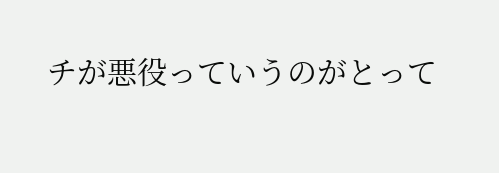チが悪役っていうのがとって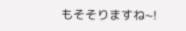もそそりますね~!